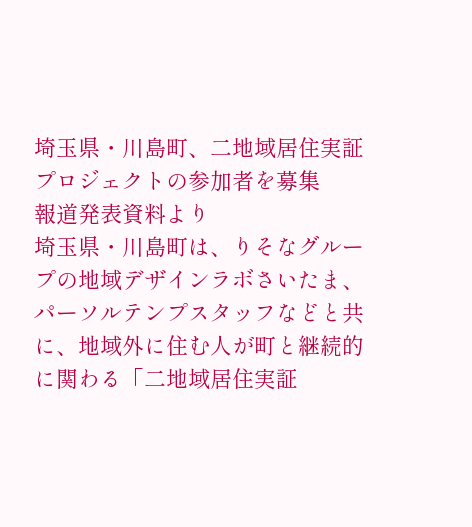埼玉県・川島町、二地域居住実証プロジェクトの参加者を募集
報道発表資料より
埼玉県・川島町は、りそなグループの地域デザインラボさいたま、パーソルテンプスタッフなどと共に、地域外に住む人が町と継続的に関わる「二地域居住実証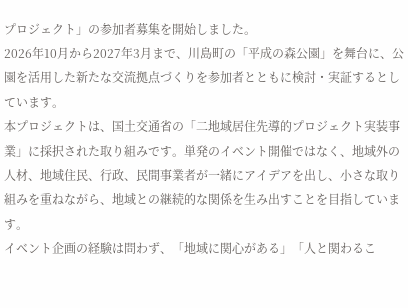プロジェクト」の参加者募集を開始しました。
2026年10月から2027年3月まで、川島町の「平成の森公園」を舞台に、公園を活用した新たな交流拠点づくりを参加者とともに検討・実証するとしています。
本プロジェクトは、国土交通省の「二地域居住先導的プロジェクト実装事業」に採択された取り組みです。単発のイベント開催ではなく、地域外の人材、地域住民、行政、民間事業者が一緒にアイデアを出し、小さな取り組みを重ねながら、地域との継続的な関係を生み出すことを目指しています。
イベント企画の経験は問わず、「地域に関心がある」「人と関わるこ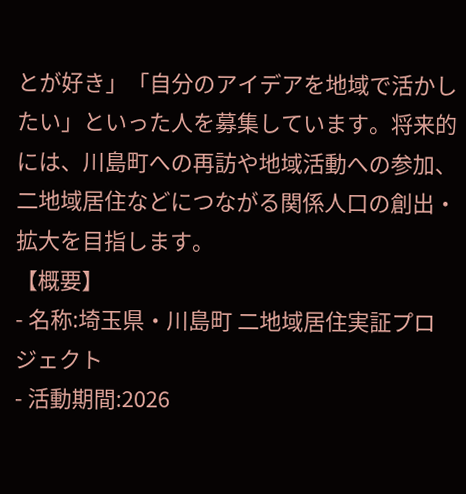とが好き」「自分のアイデアを地域で活かしたい」といった人を募集しています。将来的には、川島町への再訪や地域活動への参加、二地域居住などにつながる関係人口の創出・拡大を目指します。
【概要】
- 名称:埼玉県・川島町 二地域居住実証プロジェクト
- 活動期間:2026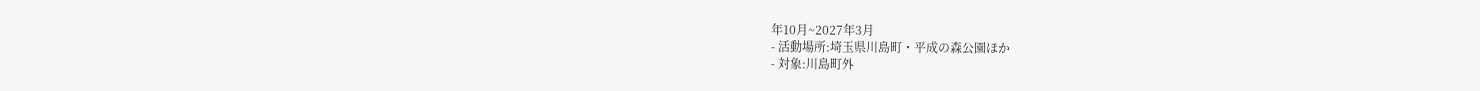年10月~2027年3月
- 活動場所:埼玉県川島町・平成の森公園ほか
- 対象:川島町外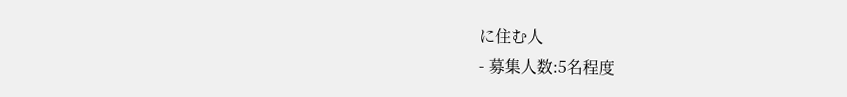に住む人
- 募集人数:5名程度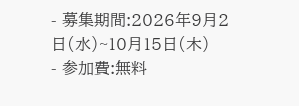- 募集期間:2026年9月2日(水)~10月15日(木)
- 参加費:無料